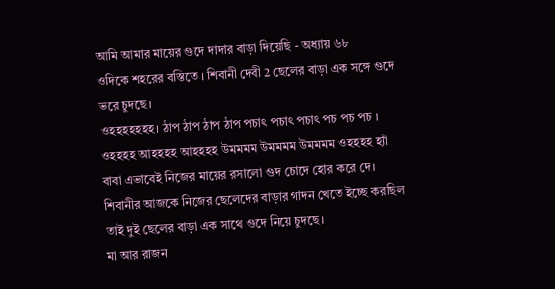আমি আমার মায়ের গুদে দাদার বাড়া দিয়েছি - অধ্যায় ৬৮
ওদিকে শহরের বস্তিতে । শিবানী দেবী 2 ছেলের বাড়া এক সঙ্গে গুদে ভরে চুদছে।
ওহহহহহহহ। ঠাপ ঠাপ ঠাপ ঠাপ পচাৎ পচাৎ পচাৎ পচ পচ পচ । ওহহহহ আহহহহ আহহহহ উমমমম উমমমম উমমমম ওহহহহ হ্যাঁ বাবা এভাবেই নিজের মায়ের রসালো গুদ চোদে হোর করে দে। শিবানীর আজকে নিজের ছেলেদের বাড়ার গাদন খেতে ইচ্ছে করছিল তাই দুই ছেলের বাড়া এক সাথে গুদে নিয়ে চুদছে।
মা আর রাজন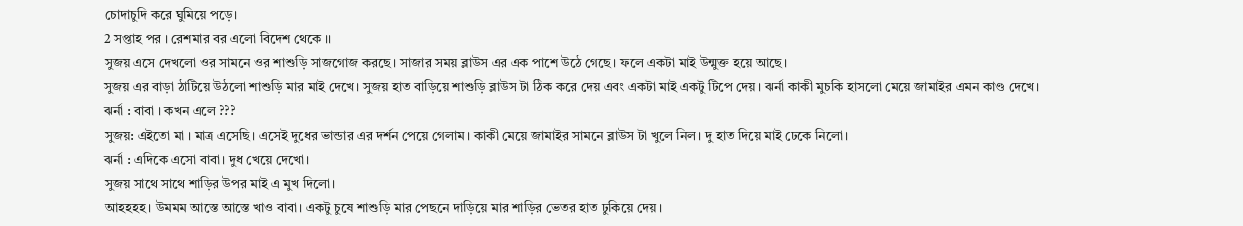চোদাচুদি করে ঘুমিয়ে পড়ে।
2 সপ্তাহ পর । রেশমার বর এলো বিদেশ থেকে ।।
সুজয় এসে দেখলো ওর সামনে ওর শাশুড়ি সাজগোজ করছে। সাজার সময় ব্লাউস এর এক পাশে উঠে গেছে। ফলে একটা মাই উন্মুক্ত হয়ে আছে।
সুজয় এর বাড়া ঠাটিয়ে উঠলো শাশুড়ি মার মাই দেখে। সুজয় হাত বাড়িয়ে শাশুড়ি ব্লাউস টা ঠিক করে দেয় এবং একটা মাই একটু টিপে দেয়। ঝর্না কাকী মুচকি হাসলো মেয়ে জামাইর এমন কাণ্ড দেখে।
ঝর্না : বাবা । কখন এলে ???
সুজয়: এইতো মা । মাত্র এসেছি। এসেই দুধের ভান্ডার এর দর্শন পেয়ে গেলাম। কাকী মেয়ে জামাইর সামনে ব্লাউস টা খুলে নিল। দু হাত দিয়ে মাই ঢেকে নিলো।
ঝর্না : এদিকে এসো বাবা। দুধ খেয়ে দেখো।
সুজয় সাথে সাথে শাড়ির উপর মাই এ মুখ দিলো।
আহহহহ। উমমম আস্তে আস্তে খাও বাবা। একটু চুষে শাশুড়ি মার পেছনে দাড়িয়ে মার শাড়ির ভেতর হাত ঢুকিয়ে দেয়।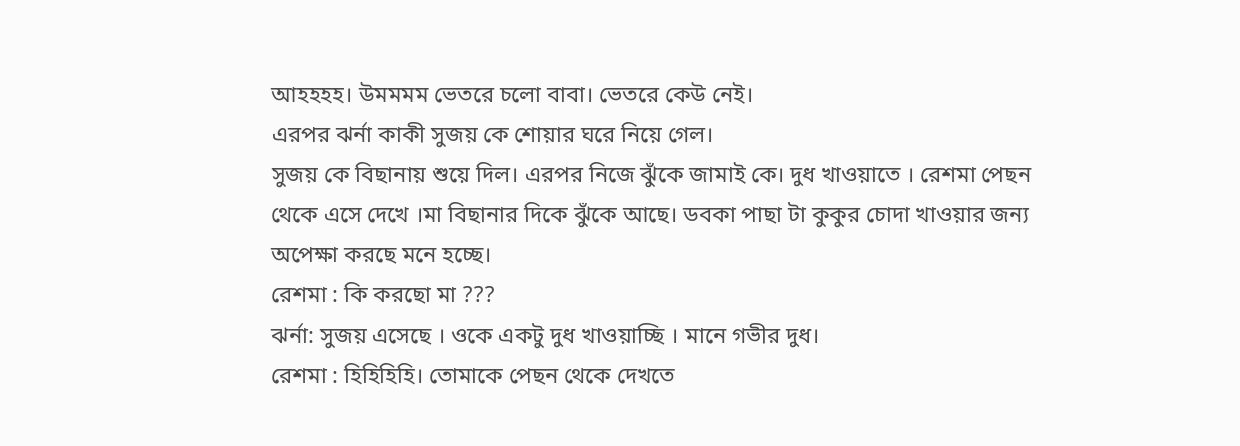আহহহহ। উমমমম ভেতরে চলো বাবা। ভেতরে কেউ নেই।
এরপর ঝর্না কাকী সুজয় কে শোয়ার ঘরে নিয়ে গেল।
সুজয় কে বিছানায় শুয়ে দিল। এরপর নিজে ঝুঁকে জামাই কে। দুধ খাওয়াতে । রেশমা পেছন থেকে এসে দেখে ।মা বিছানার দিকে ঝুঁকে আছে। ডবকা পাছা টা কুকুর চোদা খাওয়ার জন্য অপেক্ষা করছে মনে হচ্ছে।
রেশমা : কি করছো মা ???
ঝর্না: সুজয় এসেছে । ওকে একটু দুধ খাওয়াচ্ছি । মানে গভীর দুধ।
রেশমা : হিহিহিহি। তোমাকে পেছন থেকে দেখতে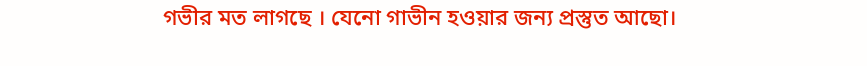গভীর মত লাগছে । যেনো গাভীন হওয়ার জন্য প্রস্তুত আছো।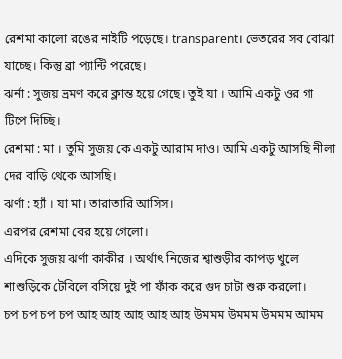রেশমা কালো রঙের নাইটি পড়েছে। transparent। ভেতরের সব বোঝা যাচ্ছে। কিন্তু ব্রা প্যান্টি পরেছে।
ঝর্না : সুজয় ভ্রমণ করে ক্লান্ত হয়ে গেছে। তুই যা । আমি একটু ওর গা টিপে দিচ্ছি।
রেশমা : মা । তুমি সুজয় কে একটু আরাম দাও। আমি একটু আসছি নীলা দের বাড়ি থেকে আসছি।
ঝর্ণা : হ্যাঁ । যা মা। তারাতারি আসিস।
এরপর রেশমা বের হয়ে গেলো।
এদিকে সুজয় ঝর্ণা কাকীর । অর্থাৎ নিজের শ্বাশুড়ীর কাপড় খুলে শাশুড়িকে টেবিলে বসিয়ে দুই পা ফাঁক করে গুদ চাটা শুরু করলো।
চপ চপ চপ চপ আহ আহ আহ আহ আহ উমমম উমমম উমমম আমম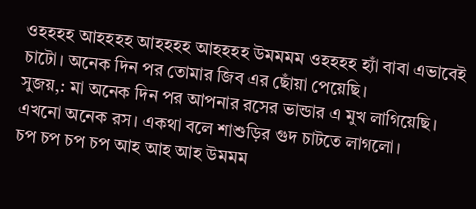ওহহহহ আহহহহ আহহহহ আহহহহ উমমমম ওহহহহ হ্যাঁ বাবা এভাবেই চাটো। অনেক দিন পর তোমার জিব এর ছোঁয়া পেয়েছি।
সুজয়,: মা অনেক দিন পর আপনার রসের ভান্ডার এ মুখ লাগিয়েছি।
এখনো অনেক রস। একথা বলে শাশুড়ির গুদ চাটতে লাগলো।
চপ চপ চপ চপ আহ আহ আহ উমমম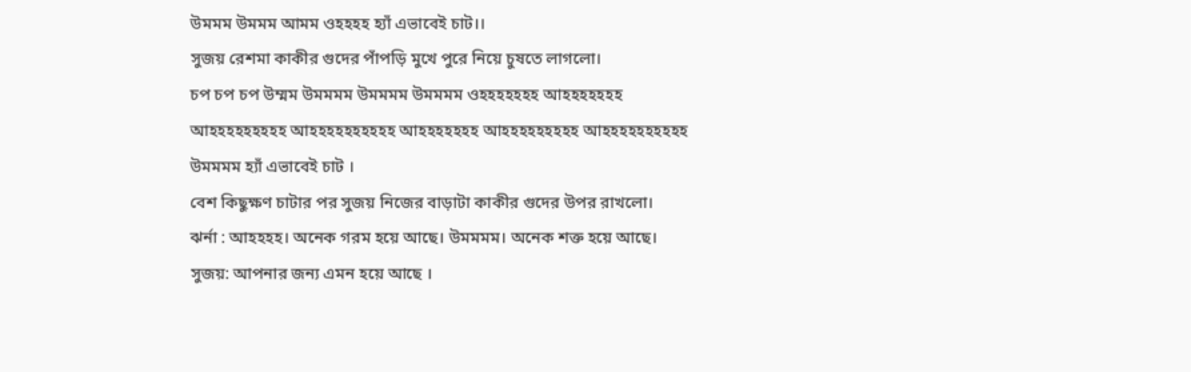উমমম উমমম আমম ওহহহহ হ্যাঁ এভাবেই চাট।।
সুজয় রেশমা কাকীর গুদের পাঁপড়ি মুখে পুরে নিয়ে চুষতে লাগলো।
চপ চপ চপ উম্মম উমমমম উমমমম উমমমম ওহহহহহহহ আহহহহহহহ আহহহহহহহহহ আহহহহহহহহহহ আহহহহহহহ আহহহহহহহহহ আহহহহহহহহহহ উমমমম হ্যাঁ এভাবেই চাট ।
বেশ কিছুক্ষণ চাটার পর সুজয় নিজের বাড়াটা কাকীর গুদের উপর রাখলো।
ঝর্না : আহহহহ। অনেক গরম হয়ে আছে। উমমমম। অনেক শক্ত হয়ে আছে।
সুজয়: আপনার জন্য এমন হয়ে আছে ।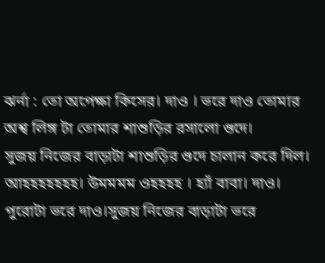ঝর্না : তো অপেক্ষা কিসের। দাও । ভরে দাও তোমার অশ্ব লিঙ্গ টা তোমার শাশুড়ির রসালো গুদে।
সুজয় নিজের বাড়াটা শাশুড়ির গুদে চালান করে দিল।
আহহহহহহহ। উমমমম ওহহহহ । হ্যাঁ বাবা। দাও। পুরোটা ভরে দাও।সুজয় নিজের বাড়াটা ভরে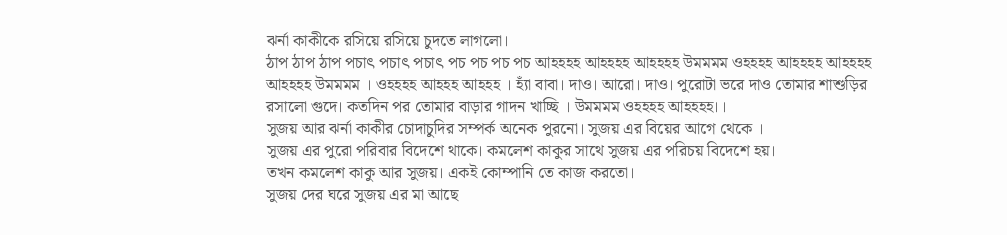ঝর্না কাকীকে রসিয়ে রসিয়ে চুদতে লাগলো।
ঠাপ ঠাপ ঠাপ পচাৎ পচাৎ পচাৎ পচ পচ পচ পচ আহহহহ আহহহহ আহহহহ উমমমম ওহহহহ আহহহহ আহহহহ আহহহহ উমমমম । ওহহহহ আহহহ আহহহ । হ্যাঁ বাবা। দাও। আরো। দাও। পুরোটা ভরে দাও তোমার শাশুড়ির রসালো গুদে। কতদিন পর তোমার বাড়ার গাদন খাচ্ছি । উমমমম ওহহহহ আহহহহ।।
সুজয় আর ঝর্না কাকীর চোদাচুদির সম্পর্ক অনেক পুরনো। সুজয় এর বিয়ের আগে থেকে ।
সুজয় এর পুরো পরিবার বিদেশে থাকে। কমলেশ কাকুর সাথে সুজয় এর পরিচয় বিদেশে হয়।
তখন কমলেশ কাকু আর সুজয়। একই কোম্পানি তে কাজ করতো।
সুজয় দের ঘরে সুজয় এর মা আছে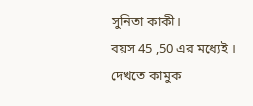সুনিতা কাকী।
বয়স 45 ,50 এর মধ্যেই ।
দেখতে কামুক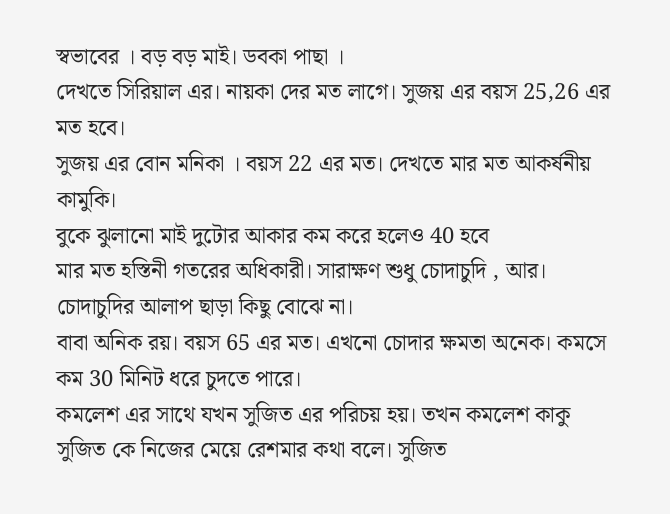স্বভাবের । বড় বড় মাই। ডবকা পাছা ।
দেখতে সিরিয়াল এর। নায়কা দের মত লাগে। সুজয় এর বয়স 25,26 এর মত হবে।
সুজয় এর বোন মনিকা । বয়স 22 এর মত। দেখতে মার মত আকর্ষনীয় কামুকি।
বুকে ঝুলানো মাই দুটোর আকার কম করে হলেও 40 হবে
মার মত হস্তিনী গতরের অধিকারী। সারাক্ষণ শুধু চোদাচুদি , আর। চোদাচুদির আলাপ ছাড়া কিছু বোঝে না।
বাবা অনিক রয়। বয়স 65 এর মত। এখনো চোদার ক্ষমতা অনেক। কমসে কম 30 মিনিট ধরে চুদতে পারে।
কমলেশ এর সাথে যখন সুজিত এর পরিচয় হয়। তখন কমলেশ কাকু সুজিত কে নিজের মেয়ে রেশমার কথা বলে। সুজিত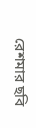রেশমার ছবি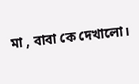মা , বাবা কে দেখালো।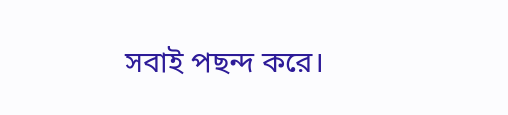সবাই পছন্দ করে।